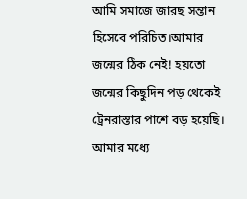আমি সমাজে জারছ সন্তান হিসেবে পরিচিত।আমার জন্মের ঠিক নেই! হয়তো জন্মের কিছুদিন পড় থেকেই ট্রেনরাস্তার পাশে বড় হয়েছি। আমার মধ্যে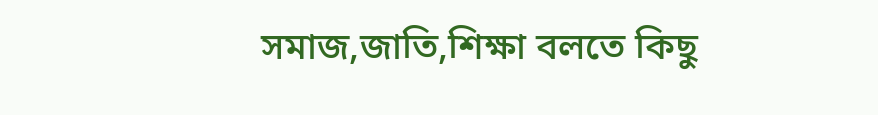সমাজ,জাতি,শিক্ষা বলতে কিছু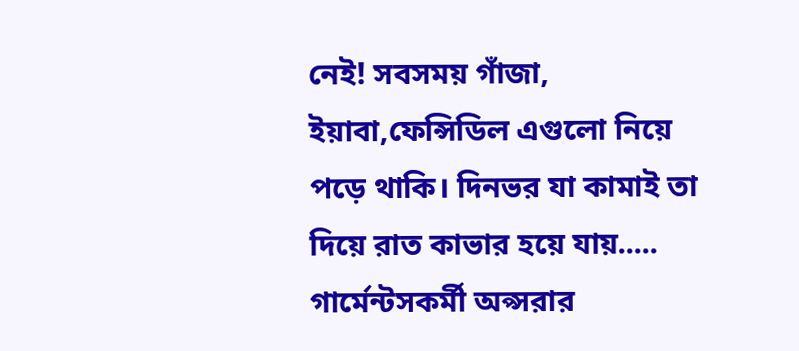নেই! সবসময় গাঁজা, ইয়াবা,ফেন্সিডিল এগুলো নিয়ে পড়ে থাকি। দিনভর যা কামাই তা দিয়ে রাত কাভার হয়ে যায়.....
গার্মেন্টসকর্মী অপ্সরার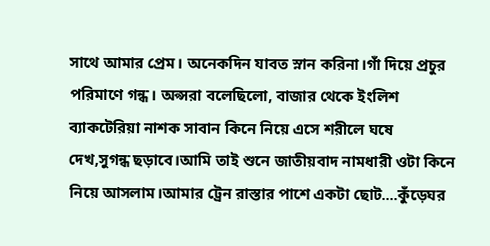সাথে আমার প্রেম। অনেকদিন যাবত স্নান করিনা।গাঁ দিয়ে প্রচুর পরিমাণে গন্ধ। অপ্সরা বলেছিলো, বাজার থেকে ইংলিশ ব্যাকটেরিয়া নাশক সাবান কিনে নিয়ে এসে শরীলে ঘষে দেখ,সুগন্ধ ছড়াবে।আমি তাই শুনে জাতীয়বাদ নামধারী ওটা কিনে নিয়ে আসলাম।আমার ট্রেন রাস্তার পাশে একটা ছোট....কুঁড়েঘর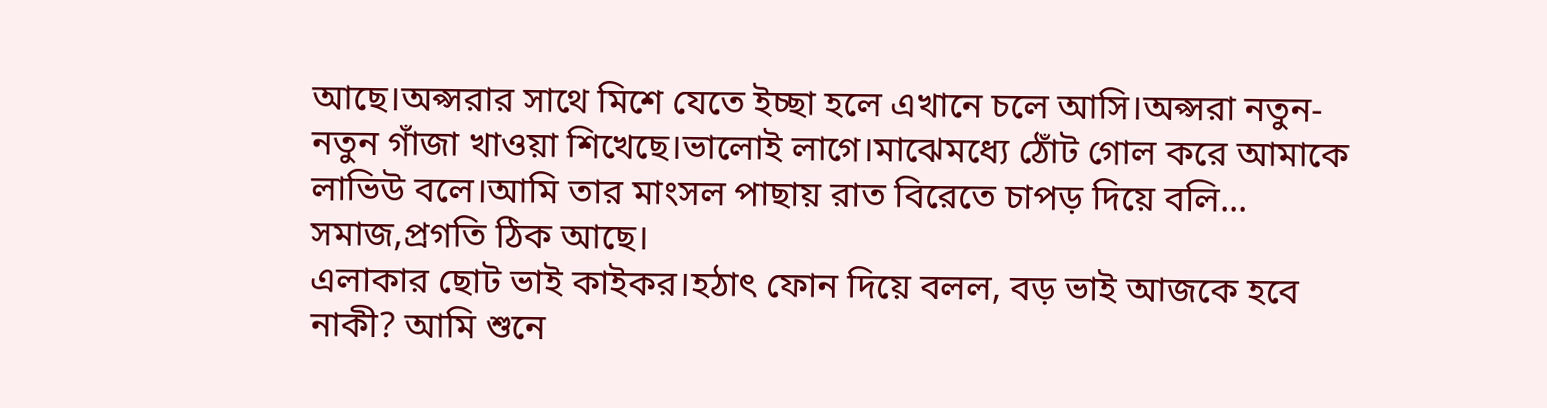আছে।অপ্সরার সাথে মিশে যেতে ইচ্ছা হলে এখানে চলে আসি।অপ্সরা নতুন-নতুন গাঁজা খাওয়া শিখেছে।ভালোই লাগে।মাঝেমধ্যে ঠোঁট গোল করে আমাকে লাভিউ বলে।আমি তার মাংসল পাছায় রাত বিরেতে চাপড় দিয়ে বলি... সমাজ,প্রগতি ঠিক আছে।
এলাকার ছোট ভাই কাইকর।হঠাৎ ফোন দিয়ে বলল, বড় ভাই আজকে হবে নাকী? আমি শুনে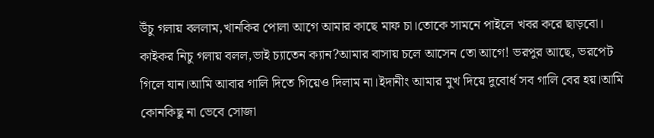উঁচু গলায় বললাম,খানকির পোলা আগে আমার কাছে মাফ চা।তোকে সামনে পাইলে খবর করে ছাড়বো। কাইকর নিচু গলায় বলল,ভাই চ্যাতেন ক্যান?আমার বাসায় চলে আসেন তো আগে! ভরপুর আছে, ভরপেট গিলে যান।আমি আবার গালি দিতে গিয়েও দিলাম না।ইদানীং আমার মুখ দিয়ে দুবোর্ধ সব গালি বের হয়।আমি কোনকিছু না ভেবে সোজা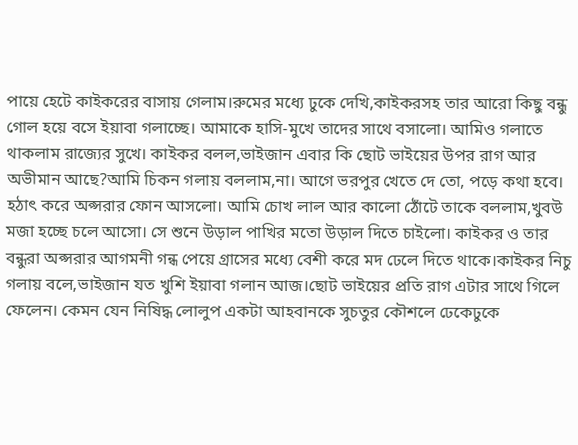পায়ে হেটে কাইকরের বাসায় গেলাম।রুমের মধ্যে ঢুকে দেখি,কাইকরসহ তার আরো কিছু বন্ধু গোল হয়ে বসে ইয়াবা গলাচ্ছে। আমাকে হাসি-মুখে তাদের সাথে বসালো। আমিও গলাতে থাকলাম রাজ্যের সুখে। কাইকর বলল,ভাইজান এবার কি ছোট ভাইয়ের উপর রাগ আর অভীমান আছে?আমি চিকন গলায় বললাম,না। আগে ভরপুর খেতে দে তো, পড়ে কথা হবে। হঠাৎ করে অপ্সরার ফোন আসলো। আমি চোখ লাল আর কালো ঠোঁটে তাকে বললাম,খুবউ মজা হচ্ছে চলে আসো। সে শুনে উড়াল পাখির মতো উড়াল দিতে চাইলো। কাইকর ও তার বন্ধুরা অপ্সরার আগমনী গন্ধ পেয়ে গ্রাসের মধ্যে বেশী করে মদ ঢেলে দিতে থাকে।কাইকর নিচু গলায় বলে,ভাইজান যত খুশি ইয়াবা গলান আজ।ছোট ভাইয়ের প্রতি রাগ এটার সাথে গিলে ফেলেন। কেমন যেন নিষিদ্ধ লোলুপ একটা আহবানকে সুচতুর কৌশলে ঢেকেঢুকে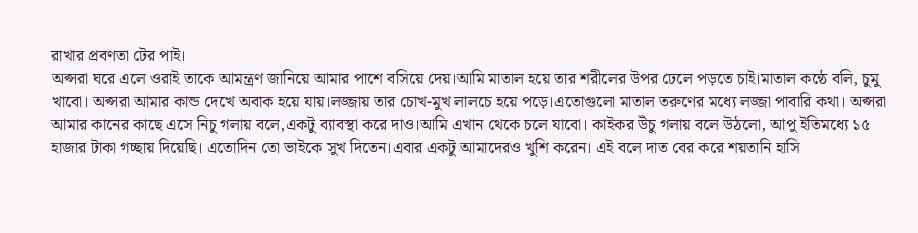রাখার প্রবণতা টের পাই।
অপ্সরা ঘরে এলে ওরাই তাকে আমন্ত্রণ জানিয়ে আমার পাশে বসিয়ে দেয়।আমি মাতাল হয়ে তার শরীলের উপর ঢেলে পড়তে চাই।মাতাল কন্ঠে বলি, চুমু খাবো। অপ্সরা আমার কান্ড দেখে অবাক হয়ে যায়।লজ্জায় তার চোখ-মুখ লালচে হয়ে পড়ে।এতোগুলো মাতাল তরুণের মধ্যে লজ্জা পাবারি কথা। অপ্সরা আমার কানের কাছে এসে নিচু গলায় বলে,একটু ব্যাবস্থা করে দাও।আমি এখান থেকে চলে যাবো। কাইকর উঁচু গলায় বলে উঠলো, আপু ইতিমধ্যে ১৫ হাজার টাকা গচ্ছায় দিয়েছি। এতোদিন তো ভাইকে সুখ দিতেন।এবার একটু আমাদেরও খুশি করেন। এই বলে দাত বের করে শয়তানি হাসি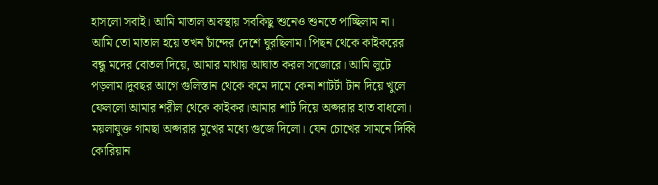হাসলো সবাই। আমি মাতাল অবস্থায় সবকিছু শুনেও শুনতে পাচ্ছিলাম না। আমি তো মাতাল হয়ে তখন চাঁন্দের দেশে ঘুরছিলাম। পিছন থেকে কাইকরের বন্ধু মদের বোতল দিয়ে, আমার মাথায় আঘাত করল সজোরে। আমি লুটে পড়লাম।দুবছর আগে গুলিস্তান থেকে কমে দামে কেনা শাটর্টা টান দিয়ে খুলে ফেললো আমার শরীল থেকে কাইকর।আমার শার্ট দিয়ে অপ্সরার হাত বাধলো। ময়লাযুক্ত গামছা অপ্সরার মুখের মধ্যে গুজে দিলো। যেন চোখের সামনে দিব্বি কোরিয়ান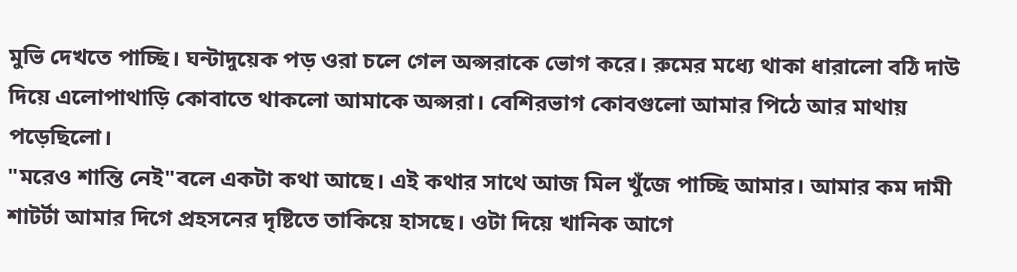মুভি দেখতে পাচ্ছি। ঘন্টাদুয়েক পড় ওরা চলে গেল অপ্সরাকে ভোগ করে। রুমের মধ্যে থাকা ধারালো বঠি দাউ দিয়ে এলোপাথাড়ি কোবাতে থাকলো আমাকে অপ্সরা। বেশিরভাগ কোবগুলো আমার পিঠে আর মাথায় পড়েছিলো।
"মরেও শান্তি নেই"বলে একটা কথা আছে। এই কথার সাথে আজ মিল খুঁজে পাচ্ছি আমার। আমার কম দামী শাটর্টা আমার দিগে প্রহসনের দৃষ্টিতে তাকিয়ে হাসছে। ওটা দিয়ে খানিক আগে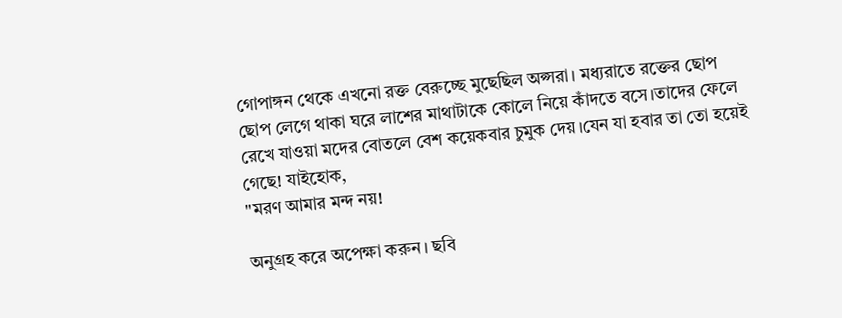গোপাঙ্গন থেকে এখনো রক্ত বেরুচ্ছে মুছেছিল অপ্সরা। মধ্যরাতে রক্তের ছোপ ছোপ লেগে থাকা ঘরে লাশের মাথাটাকে কোলে নিয়ে কাঁদতে বসে।তাদের ফেলে রেখে যাওয়া মদের বোতলে বেশ কয়েকবার চুমুক দেয়।যেন যা হবার তা তো হয়েই গেছে! যাইহোক,
"মরণ আমার মন্দ নয়!

অনুগ্রহ করে অপেক্ষা করুন। ছবি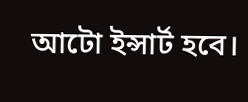আটো ইন্সার্ট হবে।